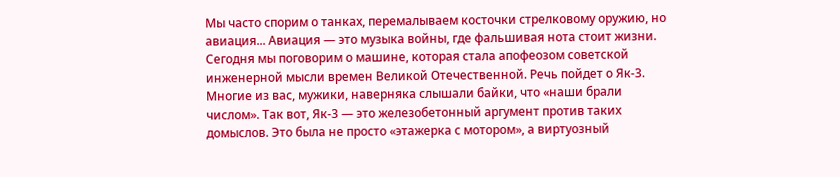Мы часто спорим о танках, перемалываем косточки стрелковому оружию, но авиация... Авиация — это музыка войны, где фальшивая нота стоит жизни. Сегодня мы поговорим о машине, которая стала апофеозом советской инженерной мысли времен Великой Отечественной. Речь пойдет о Як-3.
Многие из вас, мужики, наверняка слышали байки, что «наши брали числом». Так вот, Як-3 — это железобетонный аргумент против таких домыслов. Это была не просто «этажерка с мотором», а виртуозный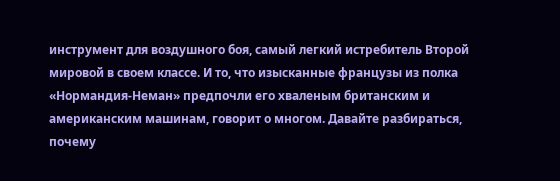инструмент для воздушного боя, самый легкий истребитель Второй мировой в своем классе. И то, что изысканные французы из полка «Нормандия-Неман» предпочли его хваленым британским и американским машинам, говорит о многом. Давайте разбираться, почему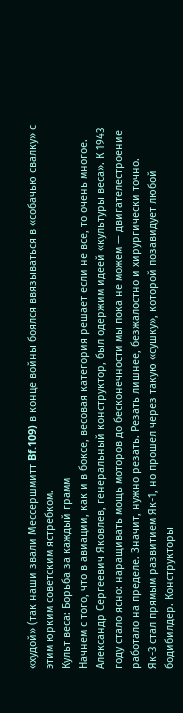«худой» (так наши звали Мессершмитт Bf.109) в конце войны боялся ввязываться в «собачью свалку» с этим юрким советским ястребком.
Культ веса: Борьба за каждый грамм
Начнем с того, что в авиации, как и в боксе, весовая категория решает если не все, то очень многое. Александр Сергеевич Яковлев, генеральный конструктор, был одержим идеей «культуры веса». К 1943 году стало ясно: наращивать мощь моторов до бесконечности мы пока не можем — двигателестроение работало на пределе. Значит, нужно резать. Резать лишнее, безжалостно и хирургически точно.
Як-3 стал прямым развитием Як-1, но прошел через такую «сушку», которой позавидует любой бодибилдер. Конструкторы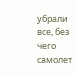убрали все, без чего самолет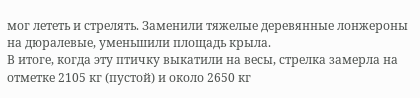мог лететь и стрелять. Заменили тяжелые деревянные лонжероны на дюралевые, уменьшили площадь крыла.
В итоге, когда эту птичку выкатили на весы, стрелка замерла на отметке 2105 кг (пустой) и около 2650 кг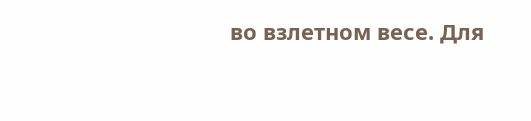во взлетном весе. Для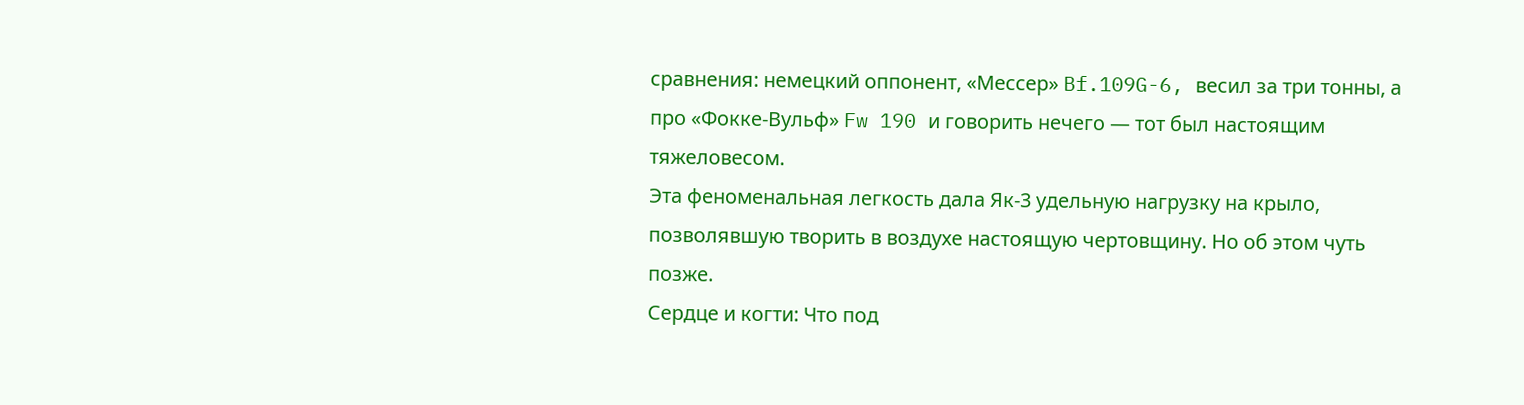сравнения: немецкий оппонент, «Мессер» Bf.109G-6, весил за три тонны, а про «Фокке-Вульф» Fw 190 и говорить нечего — тот был настоящим тяжеловесом.
Эта феноменальная легкость дала Як-3 удельную нагрузку на крыло, позволявшую творить в воздухе настоящую чертовщину. Но об этом чуть позже.
Сердце и когти: Что под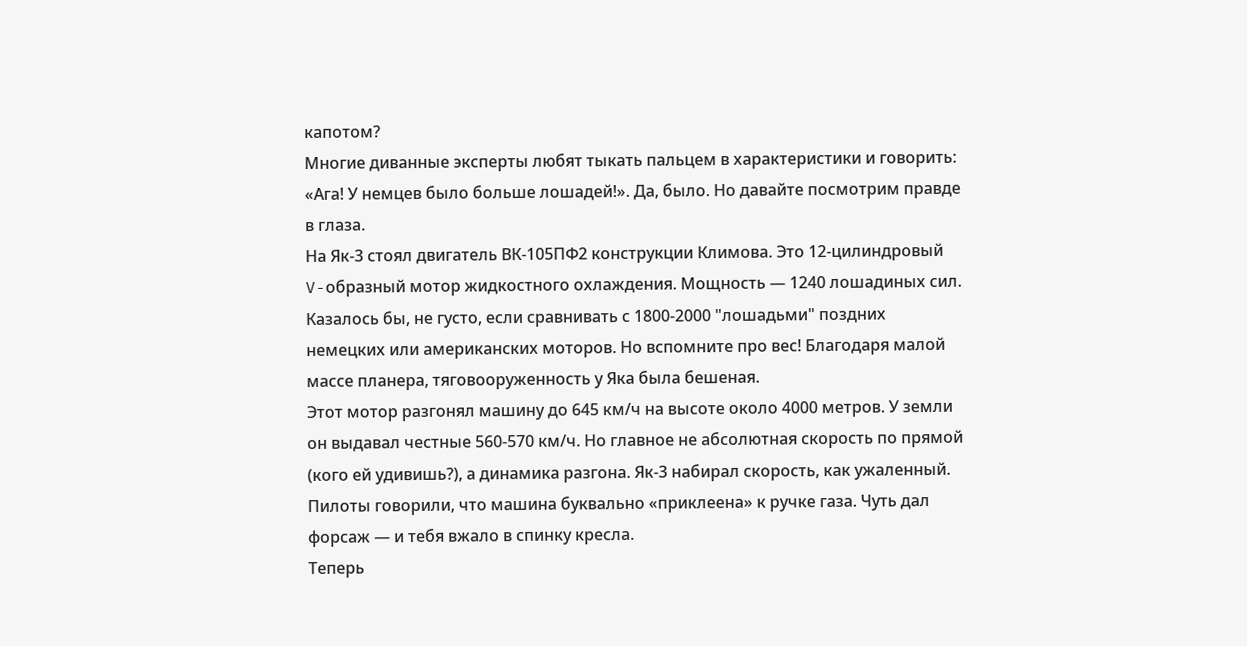капотом?
Многие диванные эксперты любят тыкать пальцем в характеристики и говорить: «Ага! У немцев было больше лошадей!». Да, было. Но давайте посмотрим правде в глаза.
На Як-3 стоял двигатель ВК-105ПФ2 конструкции Климова. Это 12-цилиндровый V-образный мотор жидкостного охлаждения. Мощность — 1240 лошадиных сил. Казалось бы, не густо, если сравнивать с 1800-2000 "лошадьми" поздних немецких или американских моторов. Но вспомните про вес! Благодаря малой массе планера, тяговооруженность у Яка была бешеная.
Этот мотор разгонял машину до 645 км/ч на высоте около 4000 метров. У земли он выдавал честные 560-570 км/ч. Но главное не абсолютная скорость по прямой (кого ей удивишь?), а динамика разгона. Як-3 набирал скорость, как ужаленный. Пилоты говорили, что машина буквально «приклеена» к ручке газа. Чуть дал форсаж — и тебя вжало в спинку кресла.
Теперь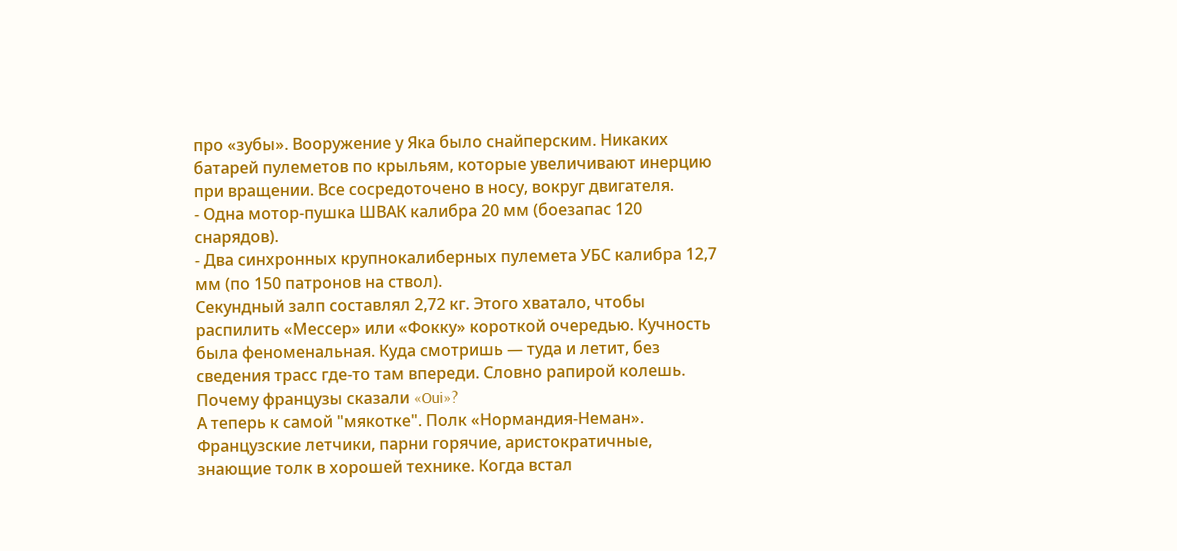про «зубы». Вооружение у Яка было снайперским. Никаких батарей пулеметов по крыльям, которые увеличивают инерцию при вращении. Все сосредоточено в носу, вокруг двигателя.
- Одна мотор-пушка ШВАК калибра 20 мм (боезапас 120 снарядов).
- Два синхронных крупнокалиберных пулемета УБС калибра 12,7 мм (по 150 патронов на ствол).
Секундный залп составлял 2,72 кг. Этого хватало, чтобы распилить «Мессер» или «Фокку» короткой очередью. Кучность была феноменальная. Куда смотришь — туда и летит, без сведения трасс где-то там впереди. Словно рапирой колешь.
Почему французы сказали «Oui»?
А теперь к самой "мякотке". Полк «Нормандия-Неман». Французские летчики, парни горячие, аристократичные, знающие толк в хорошей технике. Когда встал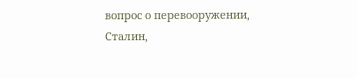вопрос о перевооружении, Сталин,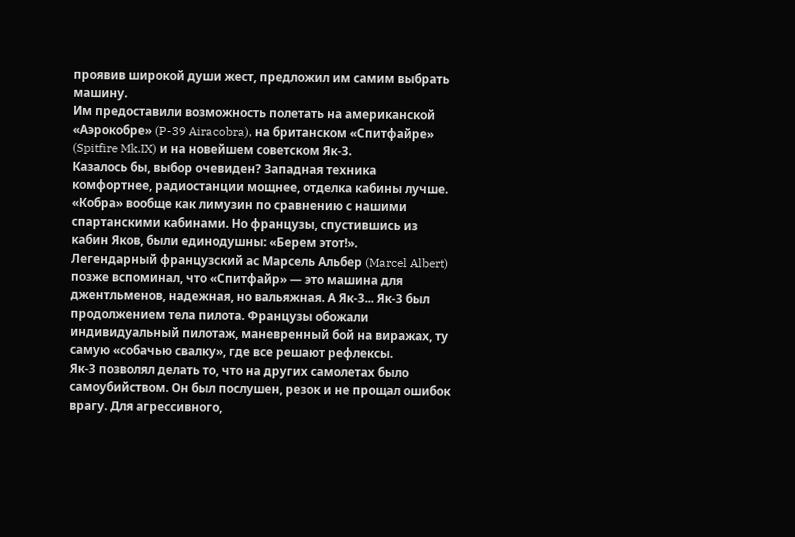проявив широкой души жест, предложил им самим выбрать машину.
Им предоставили возможность полетать на американской «Аэрокобре» (P-39 Airacobra), на британском «Спитфайре» (Spitfire Mk.IX) и на новейшем советском Як-3.
Казалось бы, выбор очевиден? Западная техника комфортнее, радиостанции мощнее, отделка кабины лучше. «Кобра» вообще как лимузин по сравнению с нашими спартанскими кабинами. Но французы, спустившись из кабин Яков, были единодушны: «Берем этот!».
Легендарный французский ас Марсель Альбер (Marcel Albert) позже вспоминал, что «Спитфайр» — это машина для джентльменов, надежная, но вальяжная. А Як-3... Як-3 был продолжением тела пилота. Французы обожали индивидуальный пилотаж, маневренный бой на виражах, ту самую «собачью свалку», где все решают рефлексы.
Як-3 позволял делать то, что на других самолетах было самоубийством. Он был послушен, резок и не прощал ошибок врагу. Для агрессивного,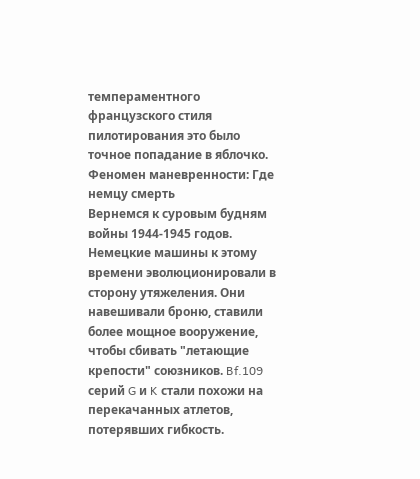темпераментного французского стиля пилотирования это было точное попадание в яблочко.
Феномен маневренности: Где немцу смерть
Вернемся к суровым будням войны 1944-1945 годов. Немецкие машины к этому времени эволюционировали в сторону утяжеления. Они навешивали броню, ставили более мощное вооружение, чтобы сбивать "летающие крепости" союзников. Bf.109 серий G и K стали похожи на перекачанных атлетов, потерявших гибкость.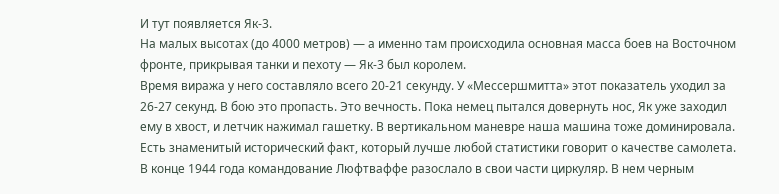И тут появляется Як-3.
На малых высотах (до 4000 метров) — а именно там происходила основная масса боев на Восточном фронте, прикрывая танки и пехоту — Як-3 был королем.
Время виража у него составляло всего 20-21 секунду. У «Мессершмитта» этот показатель уходил за 26-27 секунд. В бою это пропасть. Это вечность. Пока немец пытался довернуть нос, Як уже заходил ему в хвост, и летчик нажимал гашетку. В вертикальном маневре наша машина тоже доминировала.
Есть знаменитый исторический факт, который лучше любой статистики говорит о качестве самолета. В конце 1944 года командование Люфтваффе разослало в свои части циркуляр. В нем черным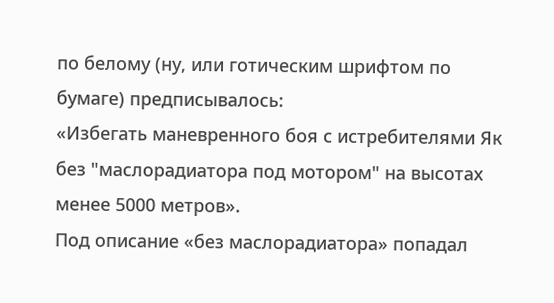по белому (ну, или готическим шрифтом по бумаге) предписывалось:
«Избегать маневренного боя с истребителями Як без "маслорадиатора под мотором" на высотах менее 5000 метров».
Под описание «без маслорадиатора» попадал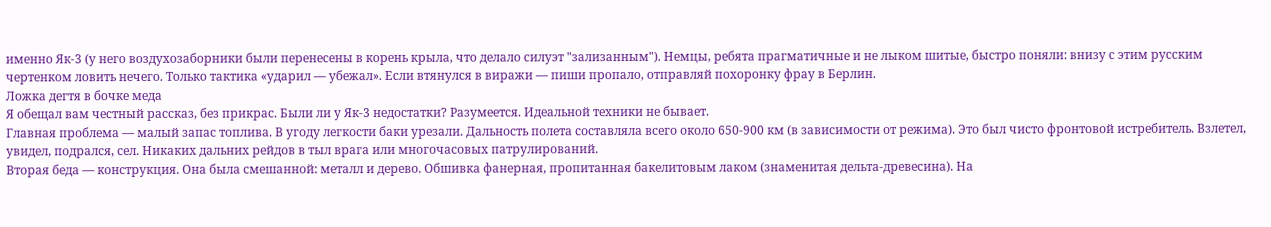именно Як-3 (у него воздухозаборники были перенесены в корень крыла, что делало силуэт "зализанным"). Немцы, ребята прагматичные и не лыком шитые, быстро поняли: внизу с этим русским чертенком ловить нечего. Только тактика «ударил — убежал». Если втянулся в виражи — пиши пропало, отправляй похоронку фрау в Берлин.
Ложка дегтя в бочке меда
Я обещал вам честный рассказ, без прикрас. Были ли у Як-3 недостатки? Разумеется. Идеальной техники не бывает.
Главная проблема — малый запас топлива. В угоду легкости баки урезали. Дальность полета составляла всего около 650-900 км (в зависимости от режима). Это был чисто фронтовой истребитель. Взлетел, увидел, подрался, сел. Никаких дальних рейдов в тыл врага или многочасовых патрулирований.
Вторая беда — конструкция. Она была смешанной: металл и дерево. Обшивка фанерная, пропитанная бакелитовым лаком (знаменитая дельта-древесина). На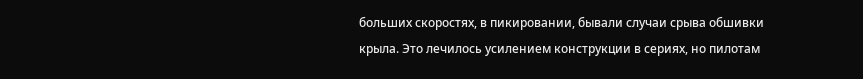больших скоростях, в пикировании, бывали случаи срыва обшивки крыла. Это лечилось усилением конструкции в сериях, но пилотам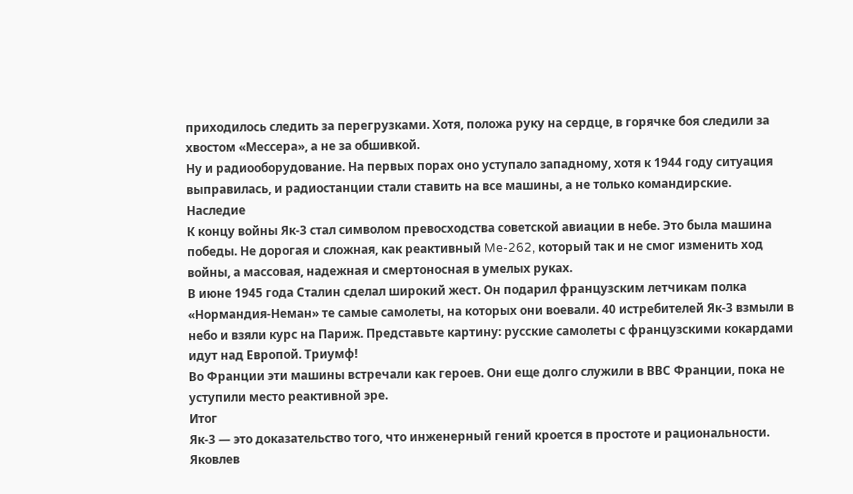приходилось следить за перегрузками. Хотя, положа руку на сердце, в горячке боя следили за хвостом «Мессера», а не за обшивкой.
Ну и радиооборудование. На первых порах оно уступало западному, хотя к 1944 году ситуация выправилась, и радиостанции стали ставить на все машины, а не только командирские.
Наследие
К концу войны Як-3 стал символом превосходства советской авиации в небе. Это была машина победы. Не дорогая и сложная, как реактивный Me-262, который так и не смог изменить ход войны, а массовая, надежная и смертоносная в умелых руках.
В июне 1945 года Сталин сделал широкий жест. Он подарил французским летчикам полка «Нормандия-Неман» те самые самолеты, на которых они воевали. 40 истребителей Як-3 взмыли в небо и взяли курс на Париж. Представьте картину: русские самолеты с французскими кокардами идут над Европой. Триумф!
Во Франции эти машины встречали как героев. Они еще долго служили в ВВС Франции, пока не уступили место реактивной эре.
Итог
Як-3 — это доказательство того, что инженерный гений кроется в простоте и рациональности. Яковлев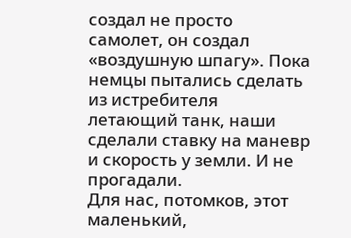создал не просто самолет, он создал «воздушную шпагу». Пока немцы пытались сделать из истребителя летающий танк, наши сделали ставку на маневр и скорость у земли. И не прогадали.
Для нас, потомков, этот маленький,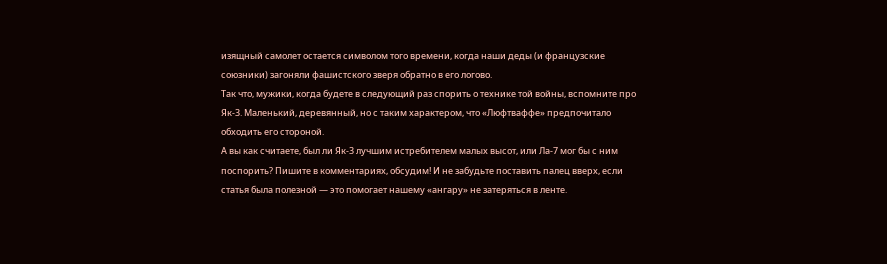изящный самолет остается символом того времени, когда наши деды (и французские союзники) загоняли фашистского зверя обратно в его логово.
Так что, мужики, когда будете в следующий раз спорить о технике той войны, вспомните про Як-3. Маленький, деревянный, но с таким характером, что «Люфтваффе» предпочитало обходить его стороной.
А вы как считаете, был ли Як-3 лучшим истребителем малых высот, или Ла-7 мог бы с ним поспорить? Пишите в комментариях, обсудим! И не забудьте поставить палец вверх, если статья была полезной — это помогает нашему «ангару» не затеряться в ленте.